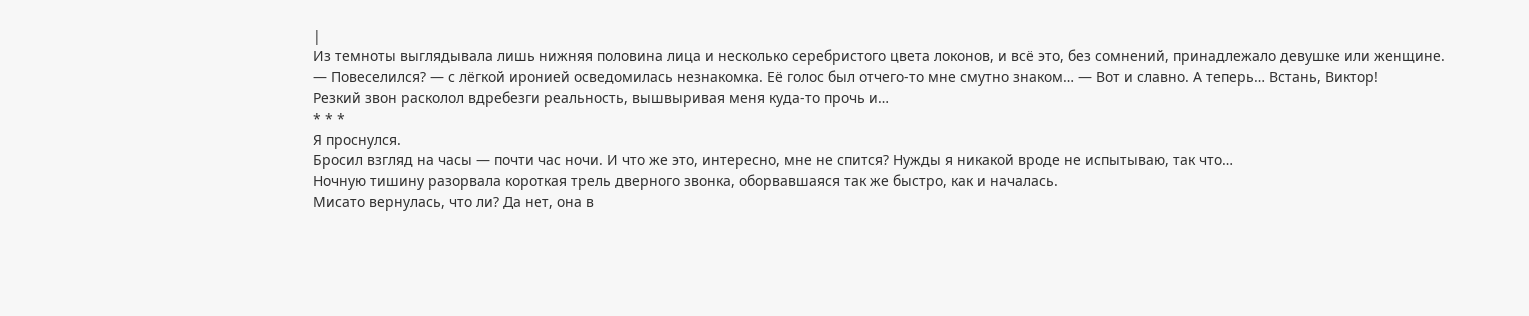|
Из темноты выглядывала лишь нижняя половина лица и несколько серебристого цвета локонов, и всё это, без сомнений, принадлежало девушке или женщине.
— Повеселился? — с лёгкой иронией осведомилась незнакомка. Её голос был отчего-то мне смутно знаком… — Вот и славно. А теперь… Встань, Виктор!
Резкий звон расколол вдребезги реальность, вышвыривая меня куда-то прочь и…
* * *
Я проснулся.
Бросил взгляд на часы — почти час ночи. И что же это, интересно, мне не спится? Нужды я никакой вроде не испытываю, так что…
Ночную тишину разорвала короткая трель дверного звонка, оборвавшаяся так же быстро, как и началась.
Мисато вернулась, что ли? Да нет, она в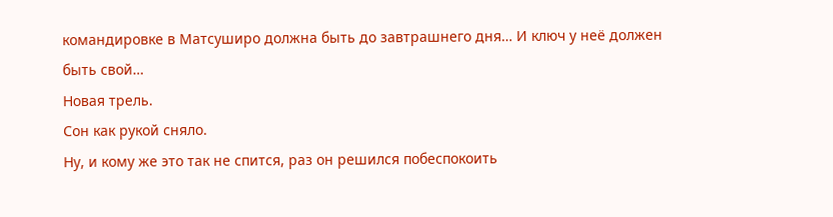командировке в Матсуширо должна быть до завтрашнего дня… И ключ у неё должен быть свой…
Новая трель.
Сон как рукой сняло.
Ну, и кому же это так не спится, раз он решился побеспокоить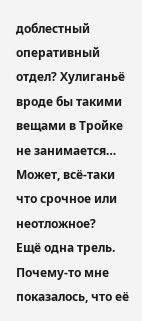доблестный оперативный отдел? Хулиганьё вроде бы такими вещами в Тройке не занимается… Может, всё-таки что срочное или неотложное?
Ещё одна трель. Почему-то мне показалось, что её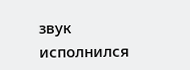звук исполнился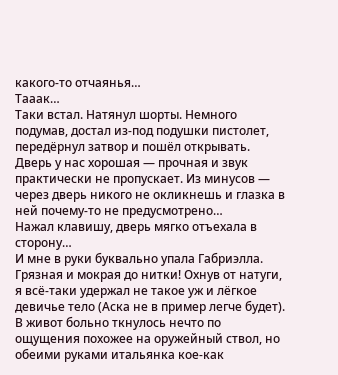какого-то отчаянья…
Тааак…
Таки встал. Натянул шорты. Немного подумав, достал из-под подушки пистолет, передёрнул затвор и пошёл открывать.
Дверь у нас хорошая — прочная и звук практически не пропускает. Из минусов — через дверь никого не окликнешь и глазка в ней почему-то не предусмотрено…
Нажал клавишу, дверь мягко отъехала в сторону…
И мне в руки буквально упала Габриэлла. Грязная и мокрая до нитки! Охнув от натуги, я всё-таки удержал не такое уж и лёгкое девичье тело (Аска не в пример легче будет). В живот больно ткнулось нечто по ощущения похожее на оружейный ствол, но обеими руками итальянка кое-как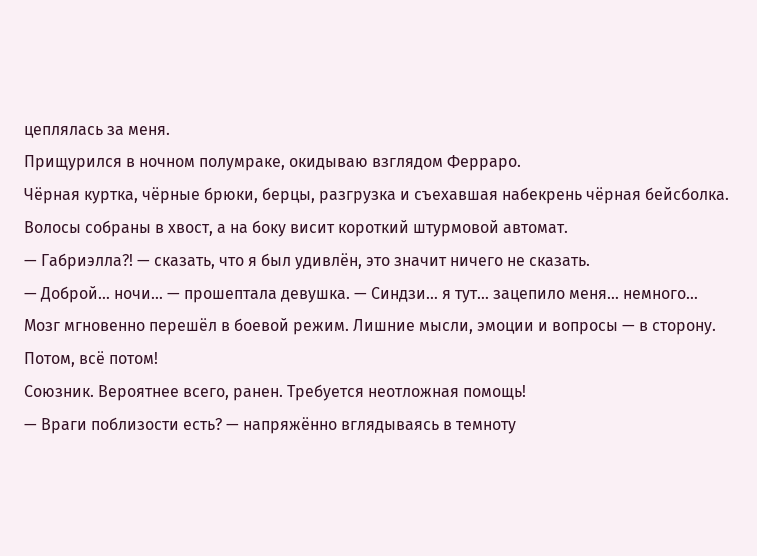цеплялась за меня.
Прищурился в ночном полумраке, окидываю взглядом Ферраро.
Чёрная куртка, чёрные брюки, берцы, разгрузка и съехавшая набекрень чёрная бейсболка. Волосы собраны в хвост, а на боку висит короткий штурмовой автомат.
— Габриэлла?! — сказать, что я был удивлён, это значит ничего не сказать.
— Доброй… ночи… — прошептала девушка. — Синдзи… я тут… зацепило меня… немного…
Мозг мгновенно перешёл в боевой режим. Лишние мысли, эмоции и вопросы — в сторону. Потом, всё потом!
Союзник. Вероятнее всего, ранен. Требуется неотложная помощь!
— Враги поблизости есть? — напряжённо вглядываясь в темноту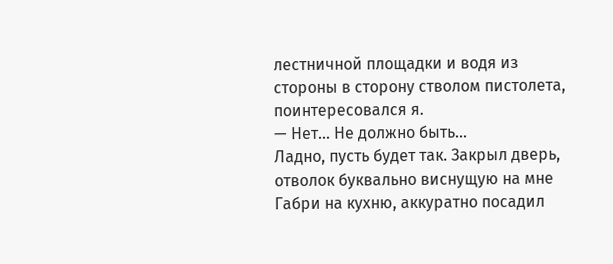лестничной площадки и водя из стороны в сторону стволом пистолета, поинтересовался я.
— Нет… Не должно быть…
Ладно, пусть будет так. Закрыл дверь, отволок буквально виснущую на мне Габри на кухню, аккуратно посадил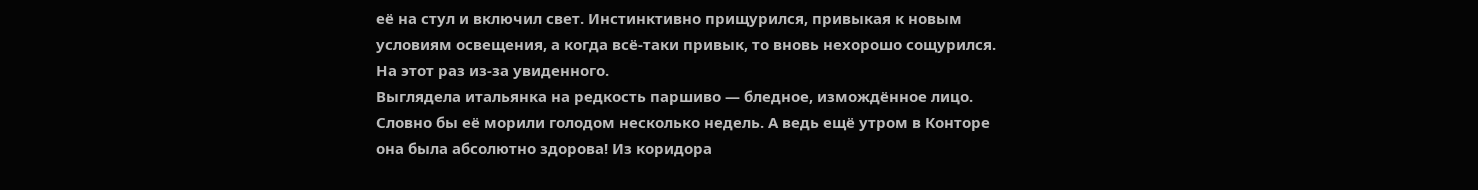её на стул и включил свет. Инстинктивно прищурился, привыкая к новым условиям освещения, а когда всё-таки привык, то вновь нехорошо сощурился. На этот раз из-за увиденного.
Выглядела итальянка на редкость паршиво — бледное, измождённое лицо. Словно бы её морили голодом несколько недель. А ведь ещё утром в Конторе она была абсолютно здорова! Из коридора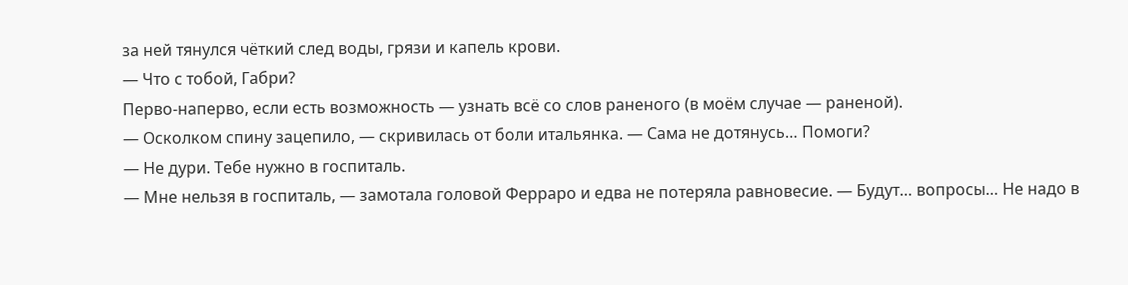за ней тянулся чёткий след воды, грязи и капель крови.
— Что с тобой, Габри?
Перво-наперво, если есть возможность — узнать всё со слов раненого (в моём случае — раненой).
— Осколком спину зацепило, — скривилась от боли итальянка. — Сама не дотянусь… Помоги?
— Не дури. Тебе нужно в госпиталь.
— Мне нельзя в госпиталь, — замотала головой Ферраро и едва не потеряла равновесие. — Будут… вопросы… Не надо в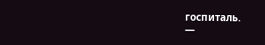госпиталь.
—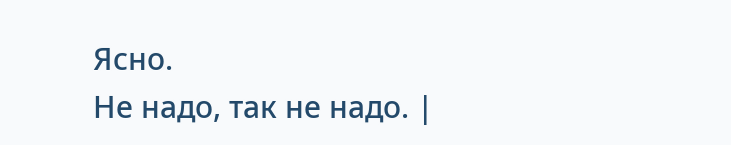Ясно.
Не надо, так не надо. |